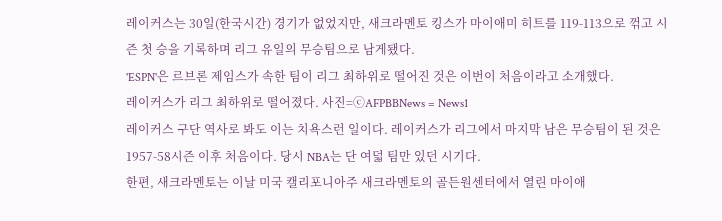레이커스는 30일(한국시간) 경기가 없었지만, 새크라멘토 킹스가 마이애미 히트를 119-113으로 꺾고 시즌 첫 승을 기록하며 리그 유일의 무승팀으로 남게됐다.
'ESPN'은 르브론 제임스가 속한 팀이 리그 최하위로 떨어진 것은 이번이 처음이라고 소개했다.
레이커스가 리그 최하위로 떨어졌다. 사진=ⓒAFPBBNews = News1
레이커스 구단 역사로 봐도 이는 치욕스런 일이다. 레이커스가 리그에서 마지막 남은 무승팀이 된 것은 1957-58시즌 이후 처음이다. 당시 NBA는 단 여덟 팀만 있던 시기다.
한편, 새크라멘토는 이날 미국 캘리포니아주 새크라멘토의 골든원센터에서 열린 마이애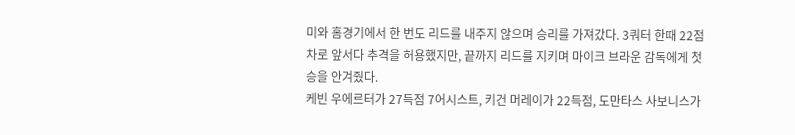미와 홈경기에서 한 번도 리드를 내주지 않으며 승리를 가져갔다. 3쿼터 한때 22점차로 앞서다 추격을 허용했지만, 끝까지 리드를 지키며 마이크 브라운 감독에게 첫 승을 안겨줬다.
케빈 우에르터가 27득점 7어시스트, 키건 머레이가 22득점, 도만타스 사보니스가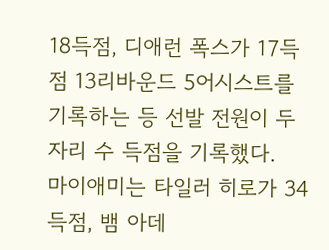18득점, 디애런 폭스가 17득점 13리바운드 5어시스트를 기록하는 등 선발 전원이 두 자리 수 득점을 기록했다.
마이애미는 타일러 히로가 34득점, 뱀 아데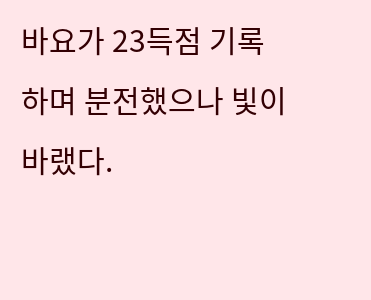바요가 23득점 기록하며 분전했으나 빛이 바랬다.